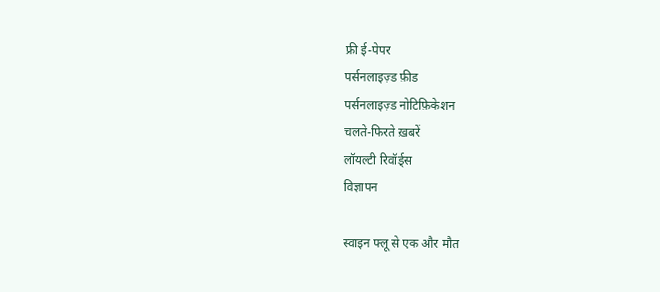फ्री ई-पेपर
पर्सनलाइज़्ड फ़ीड
पर्सनलाइज़्ड नोटिफ़िकेशन
चलते-फिरते ख़बरें
लॉयल्टी रिवॉर्ड्स
विज्ञापन

स्वाइन फ्लू से एक और मौत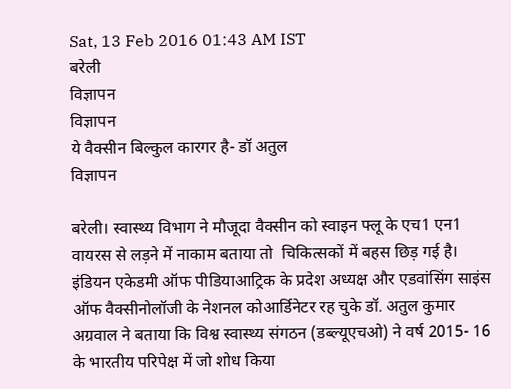Sat, 13 Feb 2016 01:43 AM IST
बरेली
विज्ञापन
विज्ञापन
ये वैक्सीन बिल्कुल कारगर है- डॉ अतुल
विज्ञापन

बरेली। स्वास्थ्य विभाग ने मौजूदा वैक्सीन को स्वाइन फ्लू के एच1 एन1 वायरस से लड़ने में नाकाम बताया तो  चिकित्सकों में बहस छिड़ गई है।
इंडियन एकेडमी ऑफ पीडियाआट्रिक के प्रदेश अध्यक्ष और एडवांसिंग साइंस ऑफ वैक्सीनोलॉजी के नेशनल कोआर्डिनेटर रह चुके डॉ. अतुल कुमार अग्रवाल ने बताया कि विश्व स्वास्थ्य संगठन (डब्ल्यूएचओ) ने वर्ष 2015- 16 के भारतीय परिपेक्ष में जो शोध किया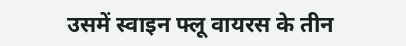उसमें स्वाइन फ्लू वायरस के तीन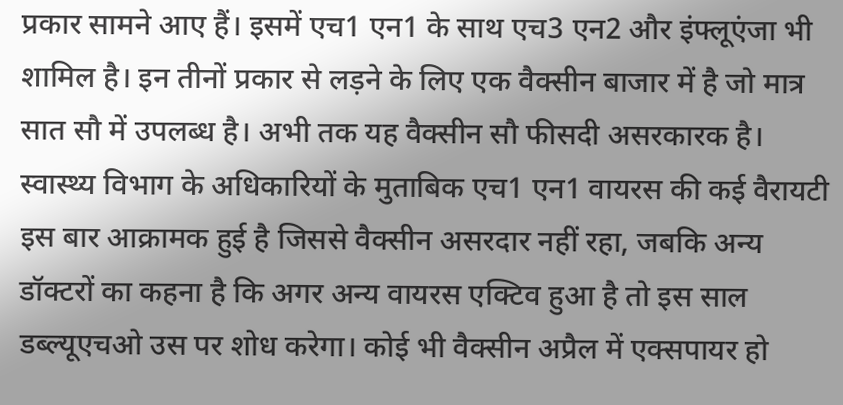प्रकार सामने आए हैं। इसमें एच1 एन1 के साथ एच3 एन2 और इंफ्लूएंजा भी शामिल है। इन तीनों प्रकार से लड़ने के लिए एक वैक्सीन बाजार में है जो मात्र सात सौ में उपलब्ध है। अभी तक यह वैक्सीन सौ फीसदी असरकारक है। स्वास्थ्य विभाग के अधिकारियों के मुताबिक एच1 एन1 वायरस की कई वैरायटी इस बार आक्रामक हुई है जिससे वैक्सीन असरदार नहीं रहा, जबकि अन्य डॉक्टरों का कहना है कि अगर अन्य वायरस एक्टिव हुआ है तो इस साल डब्ल्यूएचओ उस पर शोध करेगा। कोई भी वैक्सीन अप्रैल में एक्सपायर हो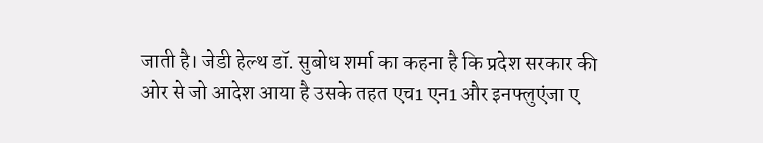जाती है। जेडी हेल्थ डॉ. सुबोध शर्मा का कहना है कि प्रदेश सरकार की ओर से जो आदेश आया है उसके तहत एच1 एन1 और इनफ्लुएंजा ए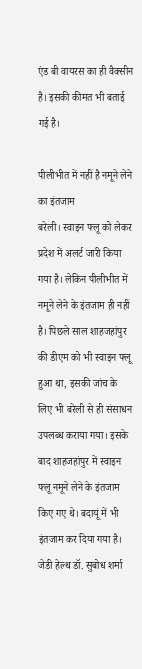एंड बी वायरस का ही वैक्सीन है। इसकी कीमत भी बताई गई है।

पीलीभीत में नहीं है नमूने लेने का इंतजाम
बरेली। स्वाइन फ्लू को लेकर प्रदेश में अलर्ट जारी किया गया है। लेकिन पीलीभीत में नमूने लेने के इंतजाम ही नहीं है। पिछले साल शाहजहांपुर की डीएम को भी स्वाइन फ्लू हुआ था, इसकी जांच के लिए भी बरेली से ही संसाधन उपलब्ध कराया गया। इसके बाद शाहजहांपुर में स्वाइन फ्लू नमूने लेने के इंतजाम किए गए थे। बदायूं में भी इंतजाम कर दिया गया है। जेडी हेल्थ डॉ. सुबोध शर्मा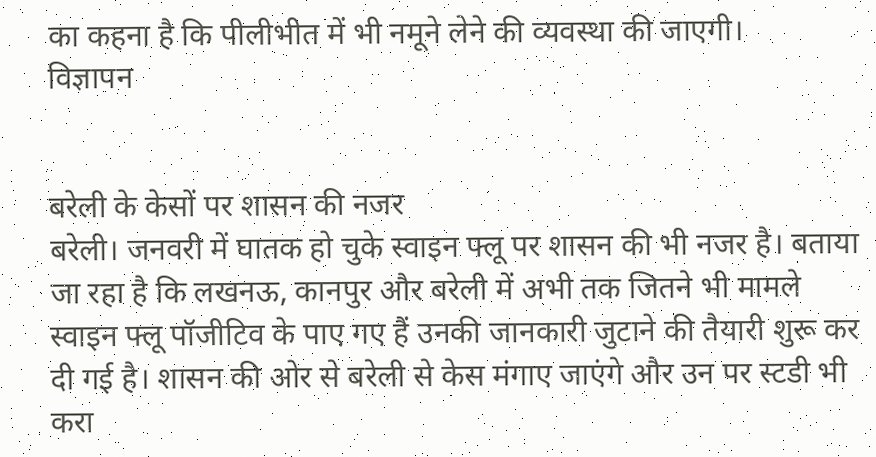का कहना है कि पीलीभीत में भी नमूने लेने की व्यवस्था की जाएगी।
विज्ञापन


बरेली के केसों पर शासन की नजर
बरेली। जनवरी में घातक हो चुके स्वाइन फ्लू पर शासन की भी नजर है। बताया जा रहा है कि लखनऊ, कानपुर और बरेली में अभी तक जितने भी मामले स्वाइन फ्लू पॉजीटिव के पाए गए हैं उनकी जानकारी जुटाने की तैयारी शुरू कर दी गई है। शासन की ओर से बरेली से केस मंगाए जाएंगे और उन पर स्टडी भी करा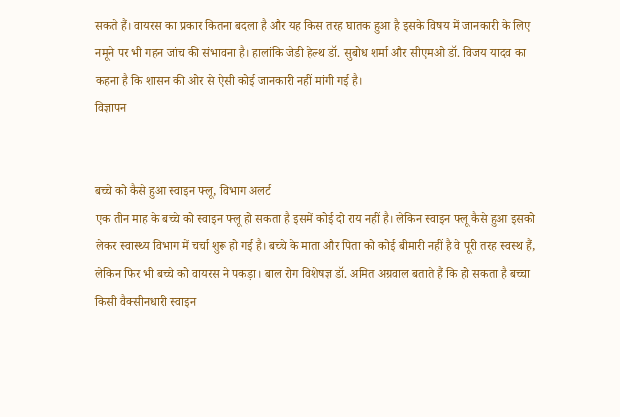सकते हैं। वायरस का प्रकार कितना बदला है और यह किस तरह घातक हुआ है इसके विषय में जानकारी के लिए नमूने पर भी गहन जांच की संभावना है। हालांकि जेडी हेल्थ डॉ. सुबोध शर्मा और सीएमओ डॉ. विजय यादव का कहना है कि शासन की ओर से ऐसी कोई जानकारी नहीं मांगी गई है।
विज्ञापन


बच्चे को कैसे हुआ स्वाइन फ्लू, विभाग अलर्ट
एक तीन माह के बच्चे को स्वाइन फ्लू हो सकता है इसमें कोई दो राय नहीं है। लेकिन स्वाइन फ्लू कैसे हुआ इसको लेकर स्वास्थ्य विभाग में चर्चा शुरू हो गई है। बच्चे के माता और पिता को कोई बीमारी नहीं है वे पूरी तरह स्वस्थ हैं, लेकिन फिर भी बच्चे को वायरस ने पकड़ा। बाल रोग विशेषज्ञ डॉ. अमित अग्रवाल बताते हैं कि हो सकता है बच्चा किसी वैक्सीनधारी स्वाइन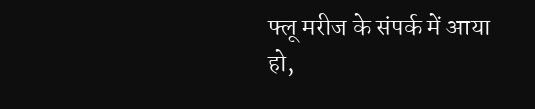फ्लू मरीज के संपर्क में आया हो,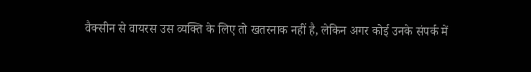वैक्सीन से वायरस उस व्यक्ति के लिए तो खतरनाक नहीं है, लेकिन अगर कोई उनके संपर्क में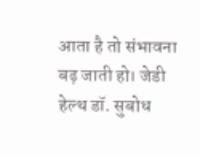आता है तो संभावना बढ़ जाती हो। जेडी हेल्थ डॉ. सुबोध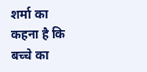शर्मा का कहना है कि बच्चे का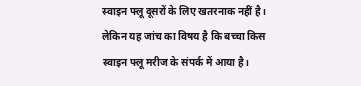स्वाइन फ्लू दूसरों के लिए खतरनाक नहीं है। लेकिन यह जांच का विषय है कि बच्चा किस स्वाइन फ्लू मरीज के संपर्क में आया है।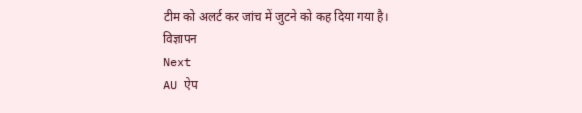टीम को अलर्ट कर जांच में जुटने को कह दिया गया है।
विज्ञापन
Next
AU ऐप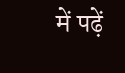में पढ़ें